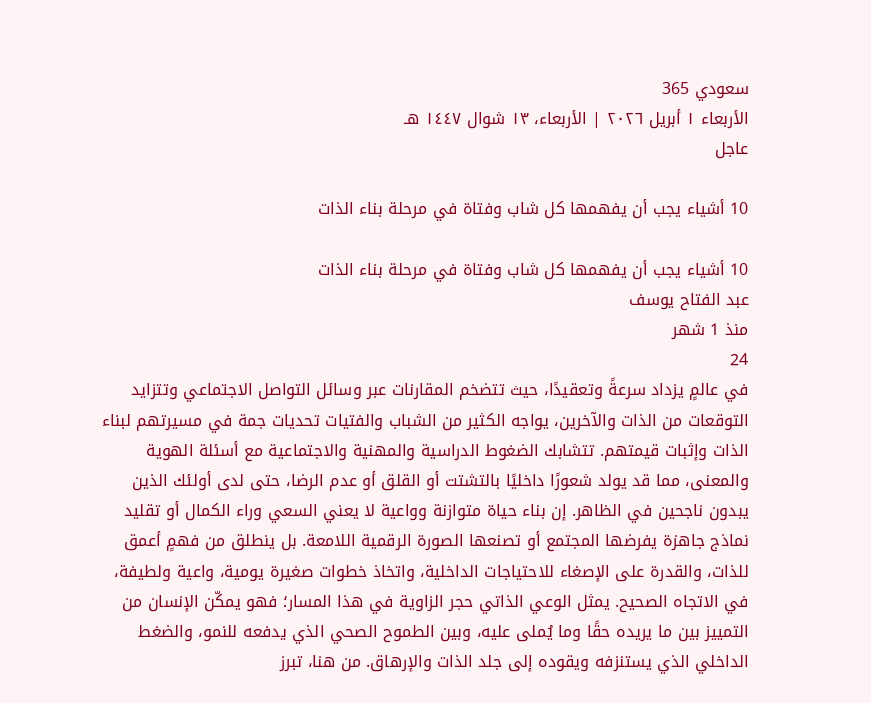سعودي 365
الأربعاء ١ أبريل ٢٠٢٦ | الأربعاء، ١٣ شوال ١٤٤٧ هـ
عاجل

10 أشياء يجب أن يفهمها كل شاب وفتاة في مرحلة بناء الذات

10 أشياء يجب أن يفهمها كل شاب وفتاة في مرحلة بناء الذات
عبد الفتاح يوسف
منذ 1 شهر
24
في عالمٍ يزداد سرعةً وتعقيدًا، حيث تتضخم المقارنات عبر وسائل التواصل الاجتماعي وتتزايد التوقعات من الذات والآخرين، يواجه الكثير من الشباب والفتيات تحديات جمة في مسيرتهم لبناء الذات وإثبات قيمتهم. تتشابك الضغوط الدراسية والمهنية والاجتماعية مع أسئلة الهوية والمعنى، مما قد يولد شعورًا داخليًا بالتشتت أو القلق أو عدم الرضا، حتى لدى أولئك الذين يبدون ناجحين في الظاهر. إن بناء حياة متوازنة وواعية لا يعني السعي وراء الكمال أو تقليد نماذج جاهزة يفرضها المجتمع أو تصنعها الصورة الرقمية اللامعة. بل ينطلق من فهمٍ أعمق للذات، والقدرة على الإصغاء للاحتياجات الداخلية، واتخاذ خطوات صغيرة يومية، واعية ولطيفة، في الاتجاه الصحيح. يمثل الوعي الذاتي حجر الزاوية في هذا المسار؛ فهو يمكّن الإنسان من التمييز بين ما يريده حقًا وما يُملى عليه، وبين الطموح الصحي الذي يدفعه للنمو، والضغط الداخلي الذي يستنزفه ويقوده إلى جلد الذات والإرهاق. من هنا، تبرز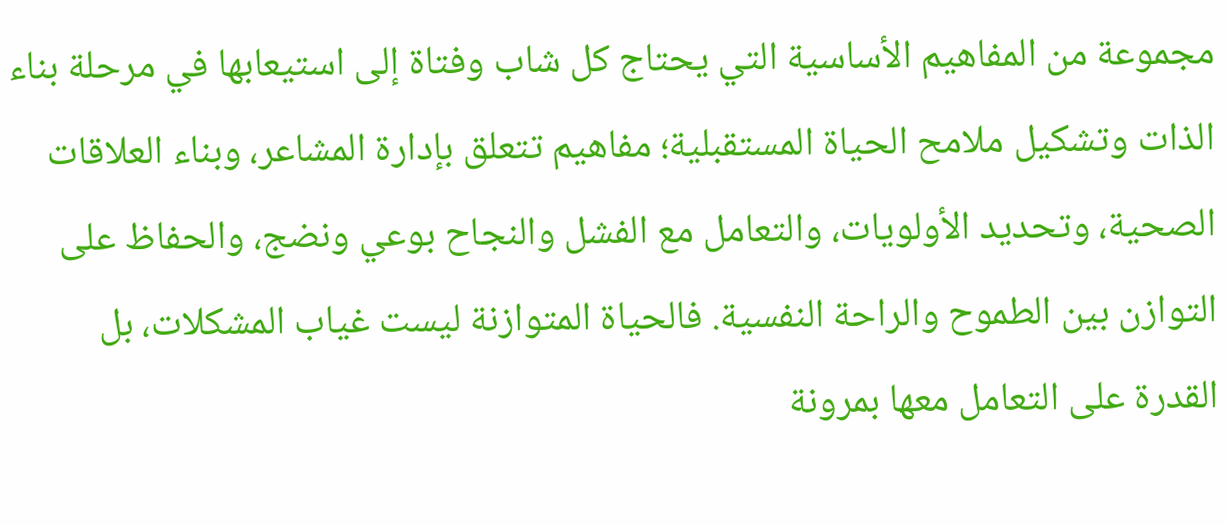مجموعة من المفاهيم الأساسية التي يحتاج كل شاب وفتاة إلى استيعابها في مرحلة بناء الذات وتشكيل ملامح الحياة المستقبلية؛ مفاهيم تتعلق بإدارة المشاعر، وبناء العلاقات الصحية، وتحديد الأولويات، والتعامل مع الفشل والنجاح بوعي ونضج، والحفاظ على التوازن بين الطموح والراحة النفسية. فالحياة المتوازنة ليست غياب المشكلات، بل القدرة على التعامل معها بمرونة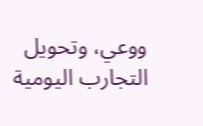ووعي، وتحويل التجارب اليومية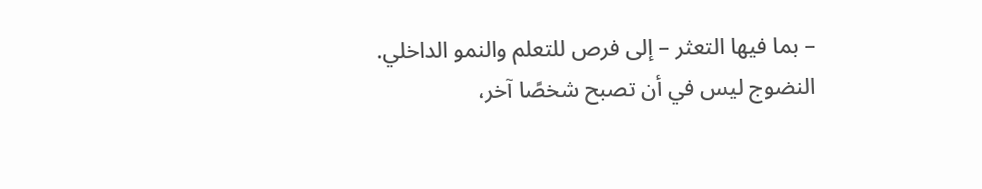– بما فيها التعثر – إلى فرص للتعلم والنمو الداخلي. النضوج ليس في أن تصبح شخصًا آخر،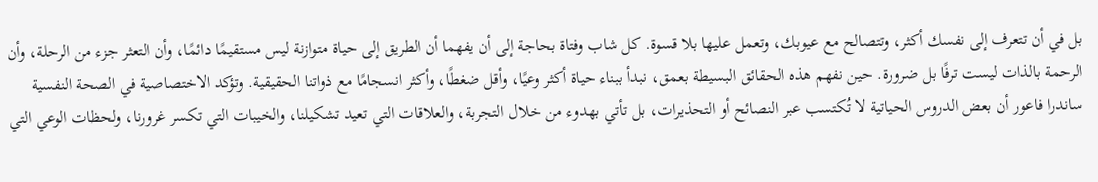بل في أن تتعرف إلى نفسك أكثر، وتتصالح مع عيوبك، وتعمل عليها بلا قسوة. كل شاب وفتاة بحاجة إلى أن يفهما أن الطريق إلى حياة متوازنة ليس مستقيمًا دائمًا، وأن التعثر جزء من الرحلة، وأن الرحمة بالذات ليست ترفًا بل ضرورة. حين نفهم هذه الحقائق البسيطة بعمق، نبدأ ببناء حياة أكثر وعيًا، وأقل ضغطًا، وأكثر انسجامًا مع ذواتنا الحقيقية. وتؤكد الاختصاصية في الصحة النفسية ساندرا فاعور أن بعض الدروس الحياتية لا تُكتسب عبر النصائح أو التحذيرات، بل تأتي بهدوء من خلال التجربة، والعلاقات التي تعيد تشكيلنا، والخيبات التي تكسر غرورنا، ولحظات الوعي التي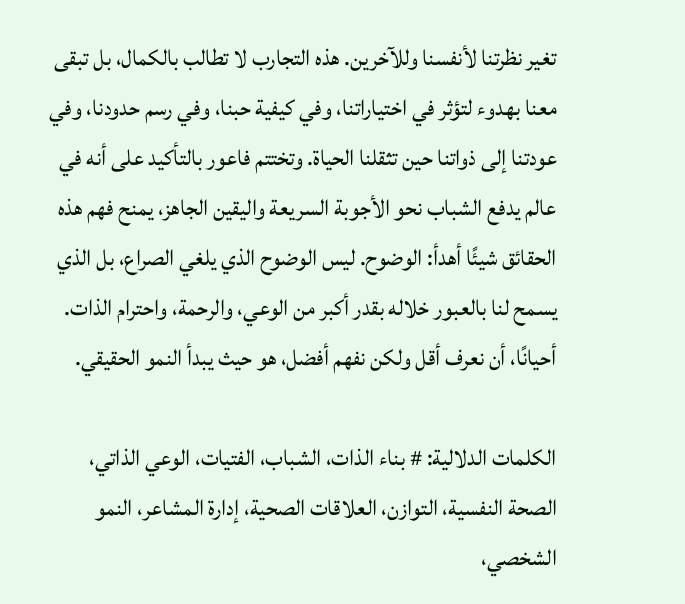تغير نظرتنا لأنفسنا وللآخرين. هذه التجارب لا تطالب بالكمال، بل تبقى معنا بهدوء لتؤثر في اختياراتنا، وفي كيفية حبنا، وفي رسم حدودنا، وفي عودتنا إلى ذواتنا حين تثقلنا الحياة. وتختتم فاعور بالتأكيد على أنه في عالم يدفع الشباب نحو الأجوبة السريعة واليقين الجاهز، يمنح فهم هذه الحقائق شيئًا أهدأ: الوضوح. ليس الوضوح الذي يلغي الصراع، بل الذي يسمح لنا بالعبور خلاله بقدر أكبر من الوعي، والرحمة، واحترام الذات. أحيانًا، أن نعرف أقل ولكن نفهم أفضل، هو حيث يبدأ النمو الحقيقي.

الكلمات الدلالية: # بناء الذات، الشباب، الفتيات، الوعي الذاتي، الصحة النفسية، التوازن، العلاقات الصحية، إدارة المشاعر، النمو الشخصي،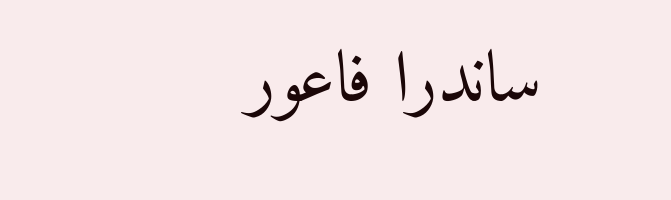ساندرا فاعور